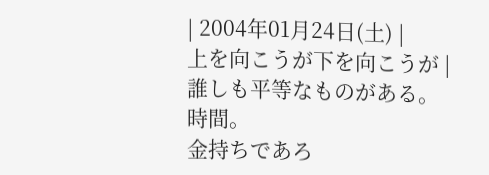| 2004年01月24日(土) |
上を向こうが下を向こうが |
誰しも平等なものがある。
時間。
金持ちであろ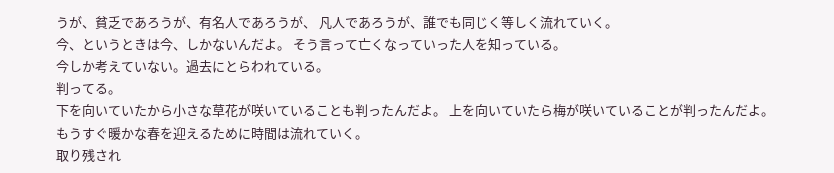うが、貧乏であろうが、有名人であろうが、 凡人であろうが、誰でも同じく等しく流れていく。
今、というときは今、しかないんだよ。 そう言って亡くなっていった人を知っている。
今しか考えていない。過去にとらわれている。
判ってる。
下を向いていたから小さな草花が咲いていることも判ったんだよ。 上を向いていたら梅が咲いていることが判ったんだよ。
もうすぐ暖かな春を迎えるために時間は流れていく。
取り残され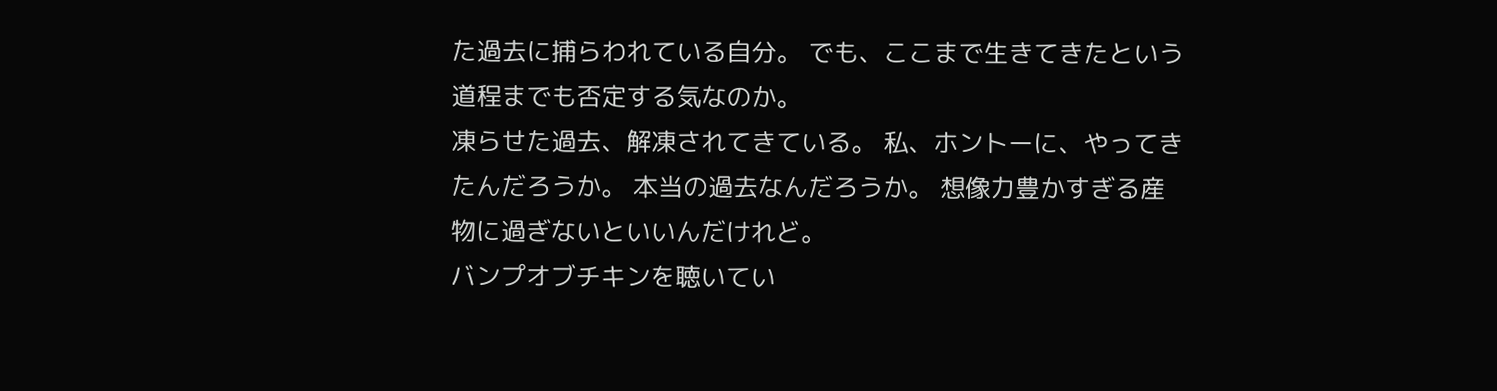た過去に捕らわれている自分。 でも、ここまで生きてきたという道程までも否定する気なのか。
凍らせた過去、解凍されてきている。 私、ホントーに、やってきたんだろうか。 本当の過去なんだろうか。 想像力豊かすぎる産物に過ぎないといいんだけれど。
バンプオブチキンを聴いてい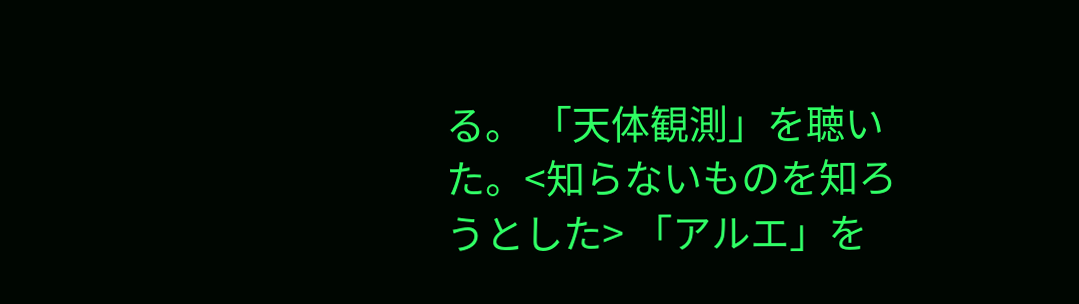る。 「天体観測」を聴いた。<知らないものを知ろうとした> 「アルエ」を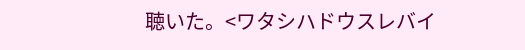聴いた。<ワタシハドウスレバイ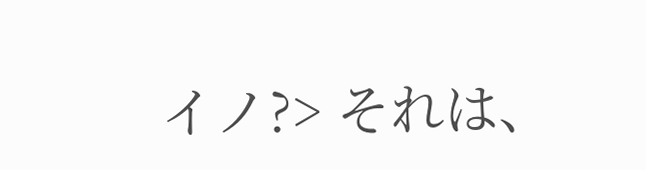イノ?> それは、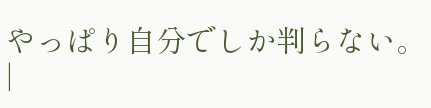やっぱり自分でしか判らない。
|